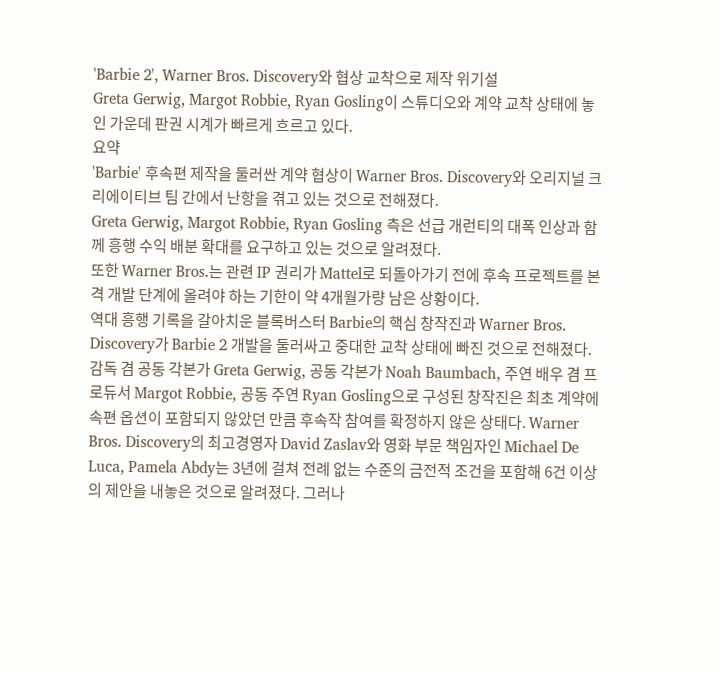'Barbie 2', Warner Bros. Discovery와 협상 교착으로 제작 위기설
Greta Gerwig, Margot Robbie, Ryan Gosling이 스튜디오와 계약 교착 상태에 놓인 가운데 판권 시계가 빠르게 흐르고 있다.
요약
'Barbie' 후속편 제작을 둘러싼 계약 협상이 Warner Bros. Discovery와 오리지널 크리에이티브 팀 간에서 난항을 겪고 있는 것으로 전해졌다.
Greta Gerwig, Margot Robbie, Ryan Gosling 측은 선급 개런티의 대폭 인상과 함께 흥행 수익 배분 확대를 요구하고 있는 것으로 알려졌다.
또한 Warner Bros.는 관련 IP 권리가 Mattel로 되돌아가기 전에 후속 프로젝트를 본격 개발 단계에 올려야 하는 기한이 약 4개월가량 남은 상황이다.
역대 흥행 기록을 갈아치운 블록버스터 Barbie의 핵심 창작진과 Warner Bros. Discovery가 Barbie 2 개발을 둘러싸고 중대한 교착 상태에 빠진 것으로 전해졌다.
감독 겸 공동 각본가 Greta Gerwig, 공동 각본가 Noah Baumbach, 주연 배우 겸 프로듀서 Margot Robbie, 공동 주연 Ryan Gosling으로 구성된 창작진은 최초 계약에 속편 옵션이 포함되지 않았던 만큼 후속작 참여를 확정하지 않은 상태다. Warner Bros. Discovery의 최고경영자 David Zaslav와 영화 부문 책임자인 Michael De Luca, Pamela Abdy는 3년에 걸쳐 전례 없는 수준의 금전적 조건을 포함해 6건 이상의 제안을 내놓은 것으로 알려졌다. 그러나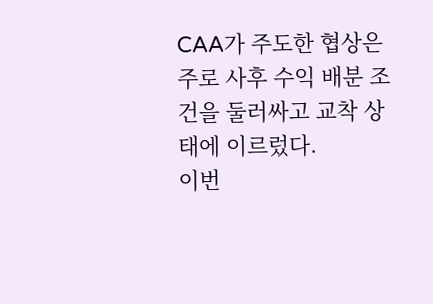CAA가 주도한 협상은 주로 사후 수익 배분 조건을 둘러싸고 교착 상태에 이르렀다.
이번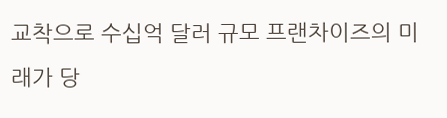교착으로 수십억 달러 규모 프랜차이즈의 미래가 당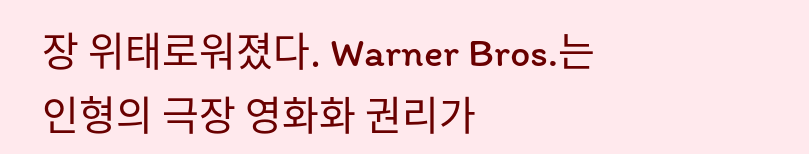장 위태로워졌다. Warner Bros.는 인형의 극장 영화화 권리가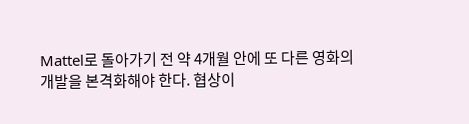Mattel로 돌아가기 전 약 4개월 안에 또 다른 영화의 개발을 본격화해야 한다. 협상이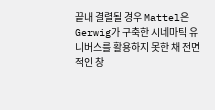끝내 결렬될 경우 Mattel은 Gerwig가 구축한 시네마틱 유니버스를 활용하지 못한 채 전면적인 창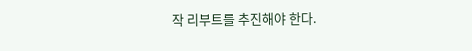작 리부트를 추진해야 한다.